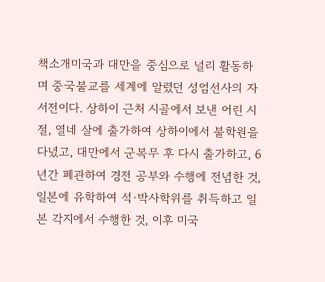책소개미국과 대만을 중심으로 널리 활동하며 중국불교를 세계에 알렸던 성엄선사의 자서전이다. 상하이 근처 시골에서 보낸 어린 시절, 열네 살에 출가하여 상하이에서 불학원을 다녔고, 대만에서 군복무 후 다시 출가하고, 6년간 폐관하여 경전 공부와 수행에 전념한 것, 일본에 유학하여 석·박사학위를 취득하고 일본 각지에서 수행한 것, 이후 미국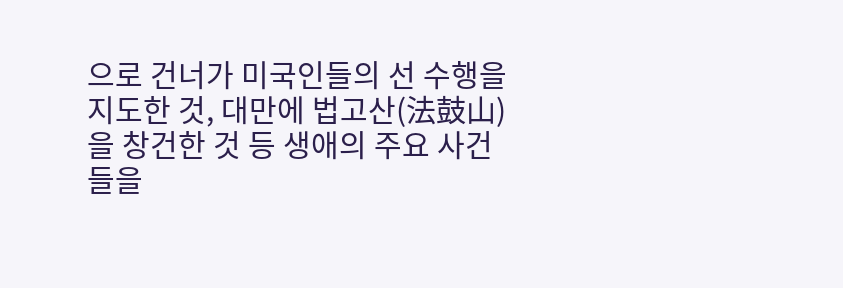으로 건너가 미국인들의 선 수행을 지도한 것, 대만에 법고산(法鼓山)을 창건한 것 등 생애의 주요 사건들을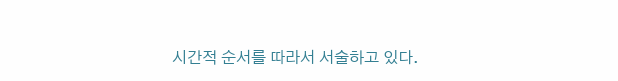시간적 순서를 따라서 서술하고 있다.